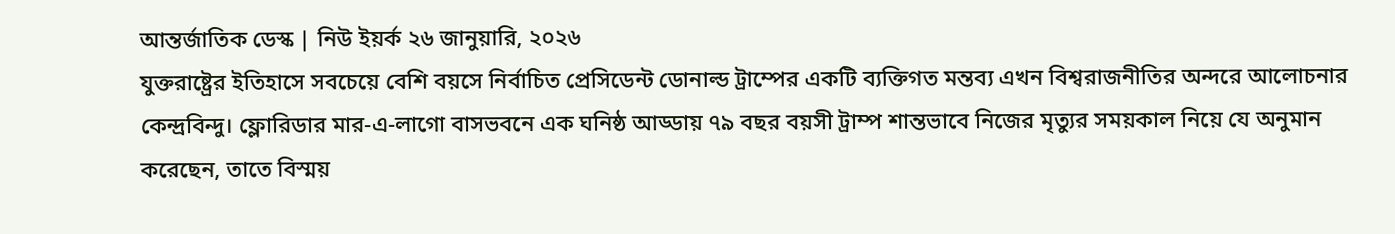আন্তর্জাতিক ডেস্ক | নিউ ইয়র্ক ২৬ জানুয়ারি, ২০২৬
যুক্তরাষ্ট্রের ইতিহাসে সবচেয়ে বেশি বয়সে নির্বাচিত প্রেসিডেন্ট ডোনাল্ড ট্রাম্পের একটি ব্যক্তিগত মন্তব্য এখন বিশ্বরাজনীতির অন্দরে আলোচনার কেন্দ্রবিন্দু। ফ্লোরিডার মার-এ-লাগো বাসভবনে এক ঘনিষ্ঠ আড্ডায় ৭৯ বছর বয়সী ট্রাম্প শান্তভাবে নিজের মৃত্যুর সময়কাল নিয়ে যে অনুমান করেছেন, তাতে বিস্ময়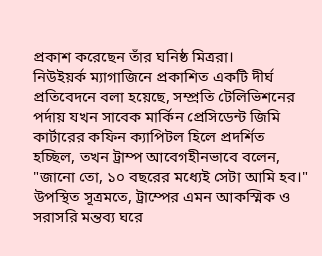প্রকাশ করেছেন তাঁর ঘনিষ্ঠ মিত্ররা।
নিউইয়র্ক ম্যাগাজিনে প্রকাশিত একটি দীর্ঘ প্রতিবেদনে বলা হয়েছে, সম্প্রতি টেলিভিশনের পর্দায় যখন সাবেক মার্কিন প্রেসিডেন্ট জিমি কার্টারের কফিন ক্যাপিটল হিলে প্রদর্শিত হচ্ছিল, তখন ট্রাম্প আবেগহীনভাবে বলেন, "জানো তো, ১০ বছরের মধ্যেই সেটা আমি হব।" উপস্থিত সূত্রমতে, ট্রাম্পের এমন আকস্মিক ও সরাসরি মন্তব্য ঘরে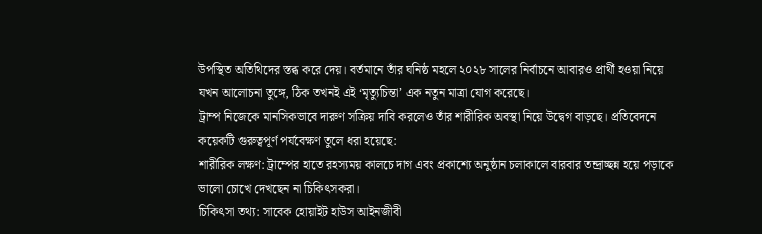উপস্থিত অতিথিদের স্তব্ধ করে দেয়। বর্তমানে তাঁর ঘনিষ্ঠ মহলে ২০২৮ সালের নির্বাচনে আবারও প্রার্থী হওয়া নিয়ে যখন আলোচনা তুঙ্গে, ঠিক তখনই এই ‘মৃত্যুচিন্তা’ এক নতুন মাত্রা যোগ করেছে।
ট্রাম্প নিজেকে মানসিকভাবে দারুণ সক্রিয় দাবি করলেও তাঁর শারীরিক অবস্থা নিয়ে উদ্বেগ বাড়ছে। প্রতিবেদনে কয়েকটি গুরুত্বপূর্ণ পর্যবেক্ষণ তুলে ধরা হয়েছে:
শারীরিক লক্ষণ: ট্রাম্পের হাতে রহস্যময় কালচে দাগ এবং প্রকাশ্যে অনুষ্ঠান চলাকালে বারবার তন্দ্রাচ্ছন্ন হয়ে পড়াকে ভালো চোখে দেখছেন না চিকিৎসকরা।
চিকিৎসা তথ্য: সাবেক হোয়াইট হাউস আইনজীবী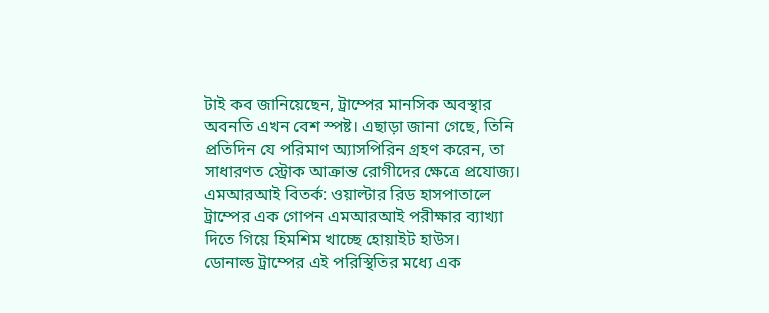টাই কব জানিয়েছেন, ট্রাম্পের মানসিক অবস্থার অবনতি এখন বেশ স্পষ্ট। এছাড়া জানা গেছে, তিনি প্রতিদিন যে পরিমাণ অ্যাসপিরিন গ্রহণ করেন, তা সাধারণত স্ট্রোক আক্রান্ত রোগীদের ক্ষেত্রে প্রযোজ্য।
এমআরআই বিতর্ক: ওয়াল্টার রিড হাসপাতালে ট্রাম্পের এক গোপন এমআরআই পরীক্ষার ব্যাখ্যা দিতে গিয়ে হিমশিম খাচ্ছে হোয়াইট হাউস।
ডোনাল্ড ট্রাম্পের এই পরিস্থিতির মধ্যে এক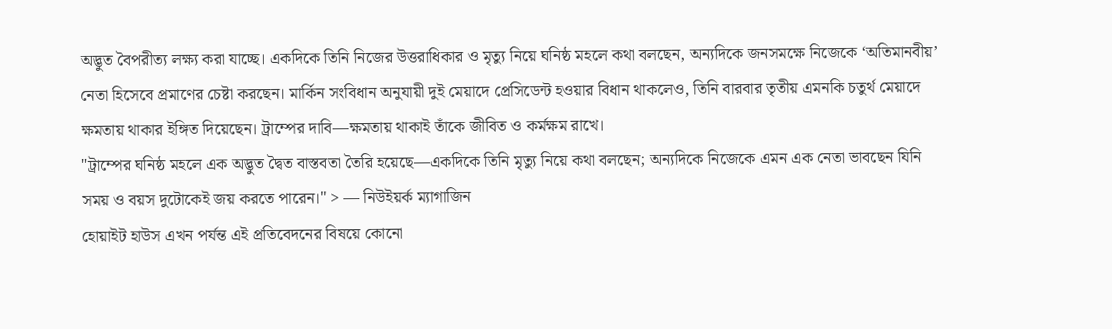অদ্ভুত বৈপরীত্য লক্ষ্য করা যাচ্ছে। একদিকে তিনি নিজের উত্তরাধিকার ও মৃত্যু নিয়ে ঘনিষ্ঠ মহলে কথা বলছেন, অন্যদিকে জনসমক্ষে নিজেকে ‘অতিমানবীয়’ নেতা হিসেবে প্রমাণের চেষ্টা করছেন। মার্কিন সংবিধান অনুযায়ী দুই মেয়াদে প্রেসিডেন্ট হওয়ার বিধান থাকলেও, তিনি বারবার তৃতীয় এমনকি চতুর্থ মেয়াদে ক্ষমতায় থাকার ইঙ্গিত দিয়েছেন। ট্রাম্পের দাবি—ক্ষমতায় থাকাই তাঁকে জীবিত ও কর্মক্ষম রাখে।
"ট্রাম্পের ঘনিষ্ঠ মহলে এক অদ্ভুত দ্বৈত বাস্তবতা তৈরি হয়েছে—একদিকে তিনি মৃত্যু নিয়ে কথা বলছেন; অন্যদিকে নিজেকে এমন এক নেতা ভাবছেন যিনি সময় ও বয়স দুটোকেই জয় করতে পারেন।" > — নিউইয়র্ক ম্যাগাজিন
হোয়াইট হাউস এখন পর্যন্ত এই প্রতিবেদনের বিষয়ে কোনো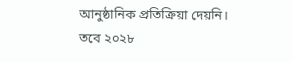আনুষ্ঠানিক প্রতিক্রিয়া দেয়নি। তবে ২০২৮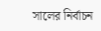সালের নির্বাচন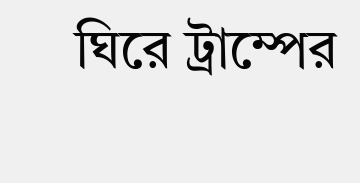ঘিরে ট্রাম্পের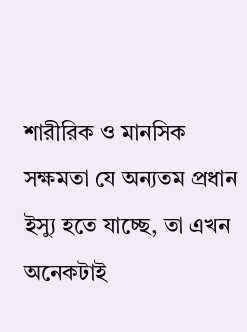শারীরিক ও মানসিক সক্ষমতা যে অন্যতম প্রধান ইস্যু হতে যাচ্ছে, তা এখন অনেকটাই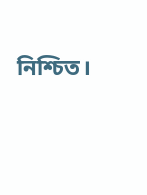নিশ্চিত।